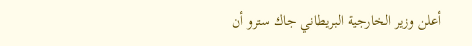أعلن وزير الخارجية البريطاني جاك سترو أن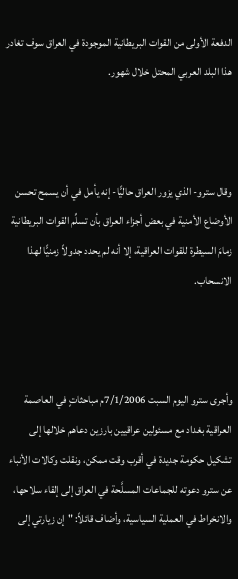الدفعة الأولى من القوات البريطانية الموجودة في العراق سوف تغادر هذا البلد العربي المحتل خلال شهور.



وقال سترو- الذي يزور العراق حاليًّا- إنه يأمل في أن يسمح تحسن الأوضاع الأمنية في بعض أجزاء العراق بأن تسلِّم القوات البريطانية زمامَ السيطرة للقوات العراقية، إلا أنه لم يحدد جدولاً زمنيًّا لهذا الانسحاب.



وأجرى سترو اليوم السبت 7/1/2006م مباحثاتٍ في العاصمة العراقية بغداد مع مسئولين عراقيين بارزين دعاهم خلالها إلى تشكيل حكومة جديدة في أقرب وقت ممكن، ونقلت وكالات الأنباء عن سترو دعوته للجماعات المسلَّحة في العراق إلى إلقاء سلاحها، والانخراط في العملية السياسية، وأضاف قائلاً: "إن زيارتي إلى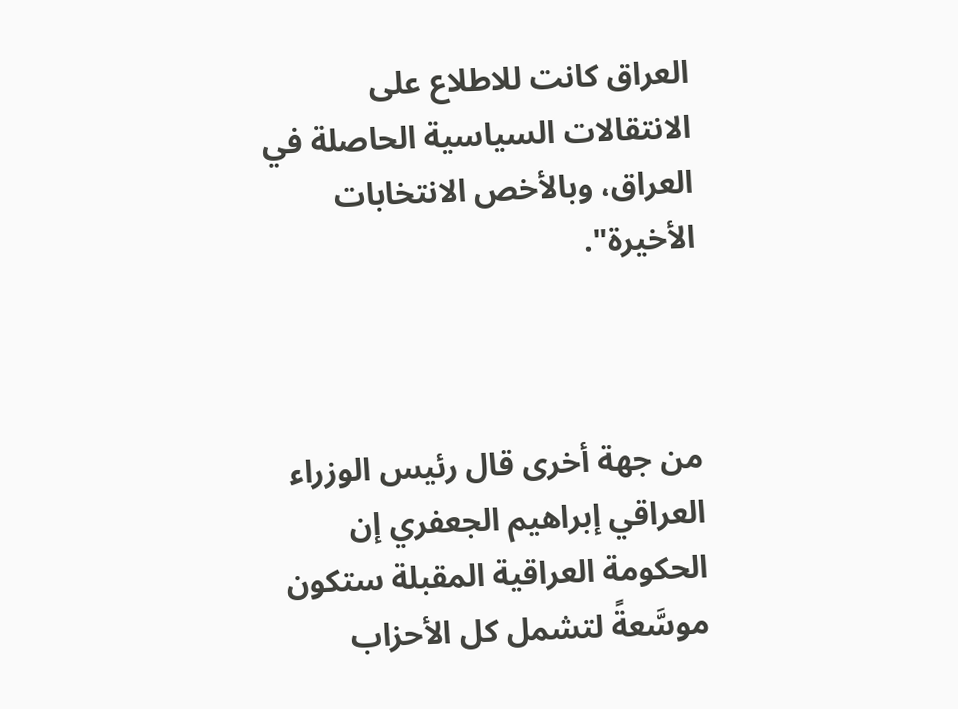العراق كانت للاطلاع على الانتقالات السياسية الحاصلة في العراق، وبالأخص الانتخابات الأخيرة".



من جهة أخرى قال رئيس الوزراء العراقي إبراهيم الجعفري إن الحكومة العراقية المقبلة ستكون موسَّعةً لتشمل كل الأحزاب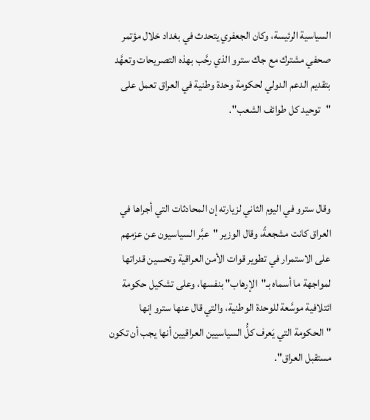السياسية الرئيسة، وكان الجعفري يتحدث في بغداد خلال مؤتمر صحفي مشترك مع جاك سترو الذي رحَّب بهذه التصريحات وتعهَّد بتقديم الدعم الدولي لحكومة وحدة وطنية في العراق تعمل على "توحيد كل طوائف الشعب".



وقال سترو في اليوم الثاني لزيارته إن المحادثات التي أجراها في العراق كانت مشجعةً، وقال الوزير "عبَّر السياسيون عن عزمهم على الاستمرار في تطوير قوات الأمن العراقية وتحسين قدراتها لمواجهة ما أسماه بـ"الإرهاب" بنفسها، وعلى تشكيل حكومة ائتلافية موسَّعة للوحدة الوطنية، والتي قال عنها سترو إنها "الحكومة التي يَعرف كلُّ السياسيين العراقيين أنها يجب أن تكون مستقبل العراق".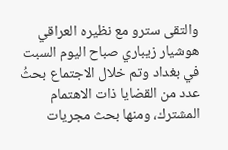والتقى سترو مع نظيره العراقي هوشيار زيباري صباح اليوم السبت في بغداد وتم خلال الاجتماع بحثُ عدد من القضايا ذات الاهتمام المشترك، ومنها بحث مجريات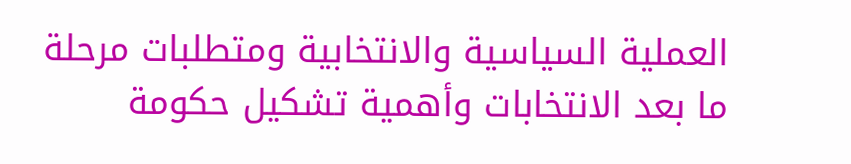العملية السياسية والانتخابية ومتطلبات مرحلة ما بعد الانتخابات وأهمية تشكيل حكومة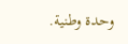وحدة وطنية.